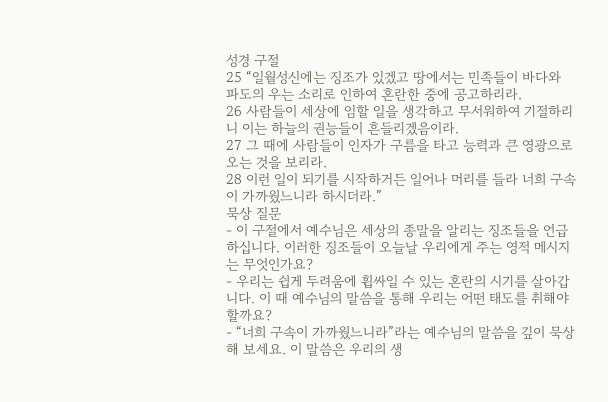성경 구절
25 “일월성신에는 징조가 있겠고 땅에서는 민족들이 바다와 파도의 우는 소리로 인하여 혼란한 중에 공고하리라.
26 사람들이 세상에 임할 일을 생각하고 무서워하여 기절하리니 이는 하늘의 권능들이 흔들리겠음이라.
27 그 때에 사람들이 인자가 구름을 타고 능력과 큰 영광으로 오는 것을 보리라.
28 이런 일이 되기를 시작하거든 일어나 머리를 들라 너희 구속이 가까웠느니라 하시더라.”
묵상 질문
- 이 구절에서 예수님은 세상의 종말을 알리는 징조들을 언급하십니다. 이러한 징조들이 오늘날 우리에게 주는 영적 메시지는 무엇인가요?
- 우리는 쉽게 두려움에 휩싸일 수 있는 혼란의 시기를 살아갑니다. 이 때 예수님의 말씀을 통해 우리는 어떤 태도를 취해야 할까요?
- “너희 구속이 가까웠느니라”라는 예수님의 말씀을 깊이 묵상해 보세요. 이 말씀은 우리의 생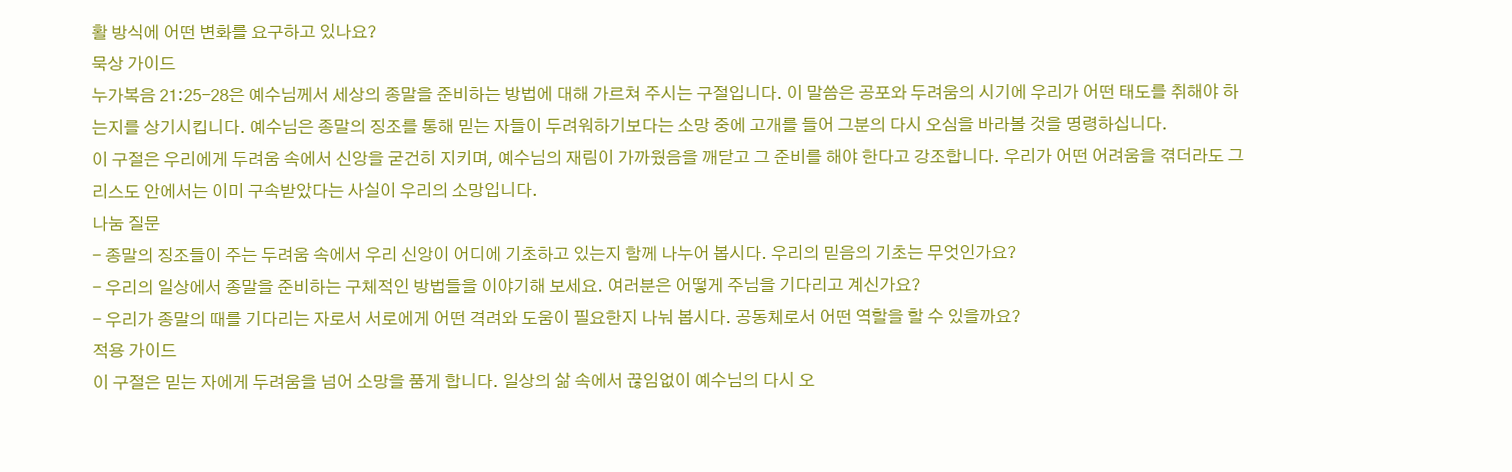활 방식에 어떤 변화를 요구하고 있나요?
묵상 가이드
누가복음 21:25-28은 예수님께서 세상의 종말을 준비하는 방법에 대해 가르쳐 주시는 구절입니다. 이 말씀은 공포와 두려움의 시기에 우리가 어떤 태도를 취해야 하는지를 상기시킵니다. 예수님은 종말의 징조를 통해 믿는 자들이 두려워하기보다는 소망 중에 고개를 들어 그분의 다시 오심을 바라볼 것을 명령하십니다.
이 구절은 우리에게 두려움 속에서 신앙을 굳건히 지키며, 예수님의 재림이 가까웠음을 깨닫고 그 준비를 해야 한다고 강조합니다. 우리가 어떤 어려움을 겪더라도 그리스도 안에서는 이미 구속받았다는 사실이 우리의 소망입니다.
나눔 질문
- 종말의 징조들이 주는 두려움 속에서 우리 신앙이 어디에 기초하고 있는지 함께 나누어 봅시다. 우리의 믿음의 기초는 무엇인가요?
- 우리의 일상에서 종말을 준비하는 구체적인 방법들을 이야기해 보세요. 여러분은 어떻게 주님을 기다리고 계신가요?
- 우리가 종말의 때를 기다리는 자로서 서로에게 어떤 격려와 도움이 필요한지 나눠 봅시다. 공동체로서 어떤 역할을 할 수 있을까요?
적용 가이드
이 구절은 믿는 자에게 두려움을 넘어 소망을 품게 합니다. 일상의 삶 속에서 끊임없이 예수님의 다시 오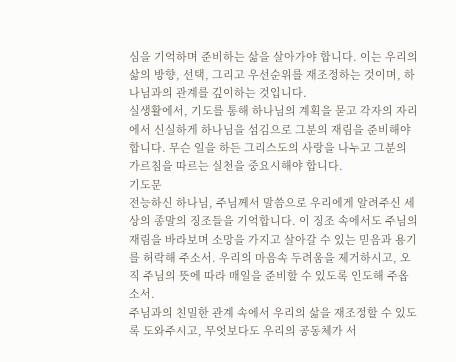심을 기억하며 준비하는 삶을 살아가야 합니다. 이는 우리의 삶의 방향, 선택, 그리고 우선순위를 재조정하는 것이며, 하나님과의 관계를 깊이하는 것입니다.
실생활에서, 기도를 통해 하나님의 계획을 묻고 각자의 자리에서 신실하게 하나님을 섬김으로 그분의 재림을 준비해야 합니다. 무슨 일을 하든 그리스도의 사랑을 나누고 그분의 가르침을 따르는 실천을 중요시해야 합니다.
기도문
전능하신 하나님, 주님께서 말씀으로 우리에게 알려주신 세상의 종말의 징조들을 기억합니다. 이 징조 속에서도 주님의 재림을 바라보며 소망을 가지고 살아갈 수 있는 믿음과 용기를 허락해 주소서. 우리의 마음속 두려움을 제거하시고, 오직 주님의 뜻에 따라 매일을 준비할 수 있도록 인도해 주옵소서.
주님과의 친밀한 관계 속에서 우리의 삶을 재조정할 수 있도록 도와주시고, 무엇보다도 우리의 공동체가 서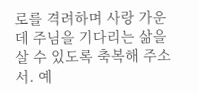로를 격려하며 사랑 가운데 주님을 기다리는 삶을 살 수 있도록 축복해 주소서. 예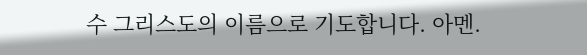수 그리스도의 이름으로 기도합니다. 아멘.